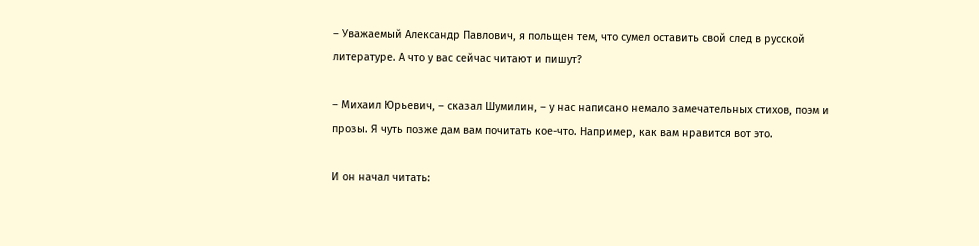– Уважаемый Александр Павлович, я польщен тем, что сумел оставить свой след в русской литературе. А что у вас сейчас читают и пишут?

– Михаил Юрьевич, – сказал Шумилин, – у нас написано немало замечательных стихов, поэм и прозы. Я чуть позже дам вам почитать кое-что. Например, как вам нравится вот это.

И он начал читать: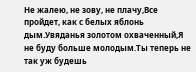Не жалею, не зову, не плачу,Все пройдет, как с белых яблонь дым.Увяданья золотом охваченный,Я не буду больше молодым.Ты теперь не так уж будешь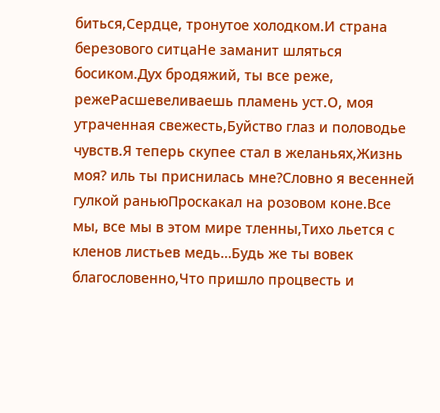биться,Сердце, тронутое холодком.И страна березового ситцаНе заманит шляться босиком.Дух бродяжий, ты все реже, режеРасшевеливаешь пламень уст.О, моя утраченная свежесть,Буйство глаз и половодье чувств.Я теперь скупее стал в желаньях,Жизнь моя? иль ты приснилась мне?Словно я весенней гулкой раньюПроскакал на розовом коне.Все мы, все мы в этом мире тленны,Тихо льется с кленов листьев медь…Будь же ты вовек благословенно,Что пришло процвесть и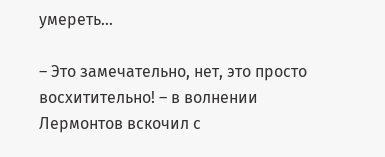умереть…

– Это замечательно, нет, это просто восхитительно! – в волнении Лермонтов вскочил с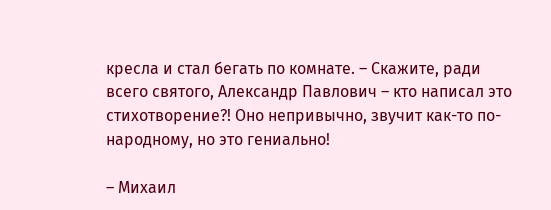кресла и стал бегать по комнате. – Скажите, ради всего святого, Александр Павлович – кто написал это стихотворение?! Оно непривычно, звучит как-то по-народному, но это гениально!

– Михаил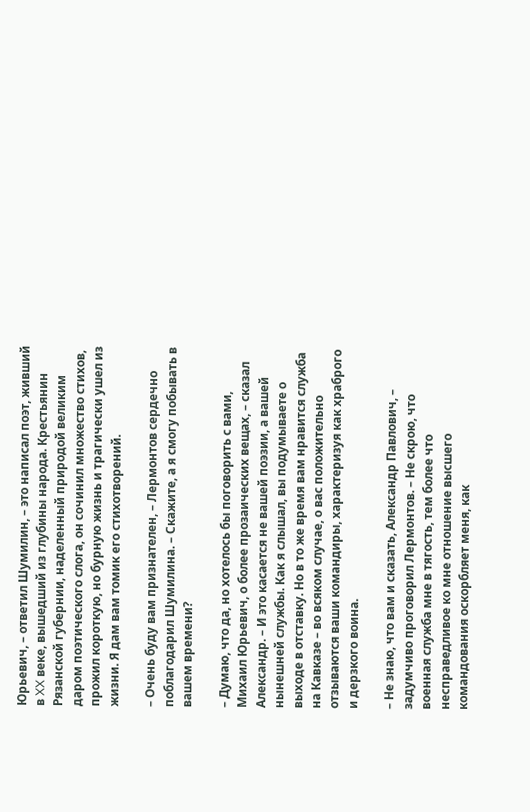Юрьевич, – ответил Шумилин, – это написал поэт, живший в XX веке, вышедший из глубины народа. Крестьянин Рязанской губернии, наделенный природой великим даром поэтического слога, он сочинил множество стихов, прожил короткую, но бурную жизнь и трагически ушел из жизни. Я дам вам томик его стихотворений.

– Очень буду вам признателен, – Лермонтов сердечно поблагодарил Шумилина. – Скажите, а я смогу побывать в вашем времени?

– Думаю, что да, но хотелось бы поговорить с вами, Михаил Юрьевич, о более прозаических вещах, – сказал Александр. – И это касается не вашей поэзии, а вашей нынешней службы. Как я слышал, вы подумываете о выходе в отставку. Но в то же время вам нравится служба на Кавказе – во всяком случае, о вас положительно отзываются ваши командиры, характеризуя как храброго и дерзкого воина.

– Не знаю, что вам и сказать, Александр Павлович, – задумчиво проговорил Лермонтов. – Не скрою, что военная служба мне в тягость, тем более что несправедливое ко мне отношение высшего командования оскорбляет меня, как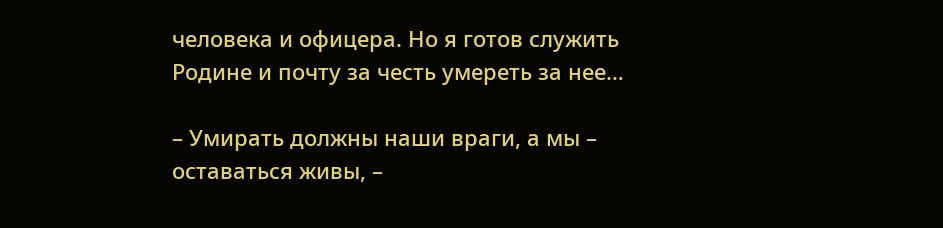человека и офицера. Но я готов служить Родине и почту за честь умереть за нее…

– Умирать должны наши враги, а мы – оставаться живы, –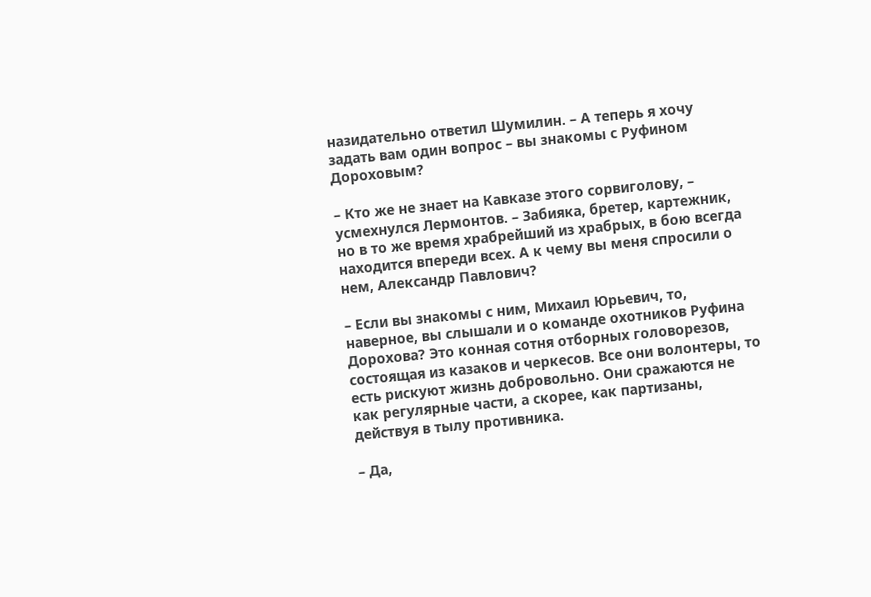назидательно ответил Шумилин. – А теперь я хочу задать вам один вопрос – вы знакомы с Руфином Дороховым?

– Кто же не знает на Кавказе этого сорвиголову, – усмехнулся Лермонтов. – Забияка, бретер, картежник, но в то же время храбрейший из храбрых, в бою всегда находится впереди всех. А к чему вы меня спросили о нем, Александр Павлович?

– Если вы знакомы с ним, Михаил Юрьевич, то, наверное, вы слышали и о команде охотников Руфина Дорохова? Это конная сотня отборных головорезов, состоящая из казаков и черкесов. Все они волонтеры, то есть рискуют жизнь добровольно. Они сражаются не как регулярные части, а скорее, как партизаны, действуя в тылу противника.

– Да,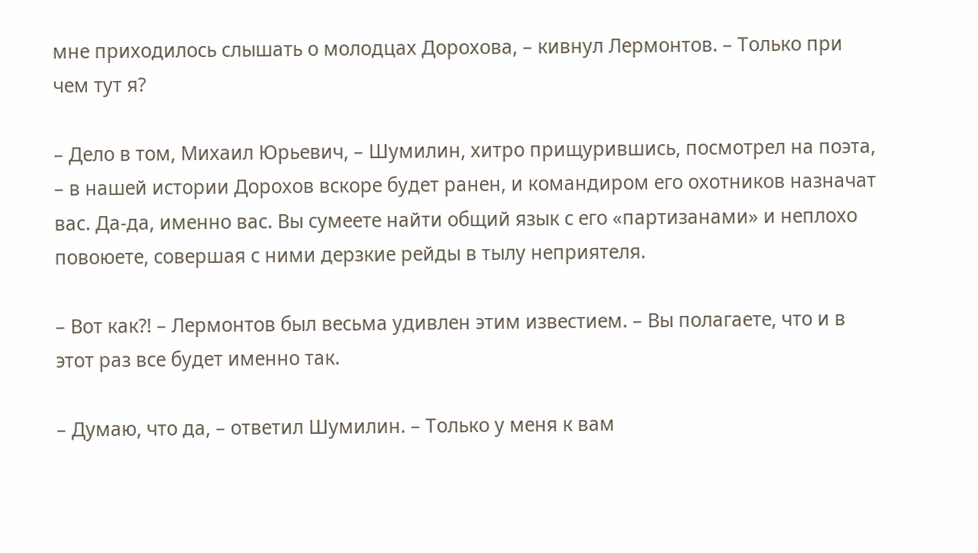мне приходилось слышать о молодцах Дорохова, – кивнул Лермонтов. – Только при чем тут я?

– Дело в том, Михаил Юрьевич, – Шумилин, хитро прищурившись, посмотрел на поэта, – в нашей истории Дорохов вскоре будет ранен, и командиром его охотников назначат вас. Да-да, именно вас. Вы сумеете найти общий язык с его «партизанами» и неплохо повоюете, совершая с ними дерзкие рейды в тылу неприятеля.

– Вот как?! – Лермонтов был весьма удивлен этим известием. – Вы полагаете, что и в этот раз все будет именно так.

– Думаю, что да, – ответил Шумилин. – Только у меня к вам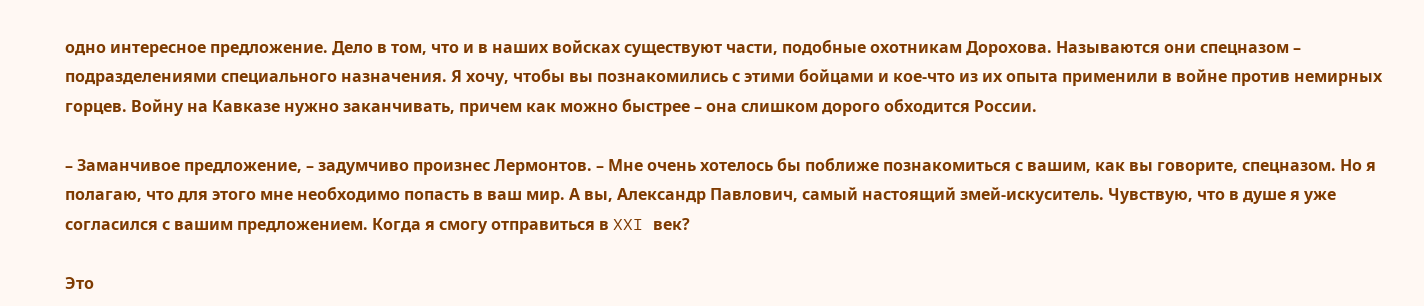одно интересное предложение. Дело в том, что и в наших войсках существуют части, подобные охотникам Дорохова. Называются они спецназом – подразделениями специального назначения. Я хочу, чтобы вы познакомились с этими бойцами и кое-что из их опыта применили в войне против немирных горцев. Войну на Кавказе нужно заканчивать, причем как можно быстрее – она слишком дорого обходится России.

– Заманчивое предложение, – задумчиво произнес Лермонтов. – Мне очень хотелось бы поближе познакомиться с вашим, как вы говорите, спецназом. Но я полагаю, что для этого мне необходимо попасть в ваш мир. А вы, Александр Павлович, самый настоящий змей-искуситель. Чувствую, что в душе я уже согласился с вашим предложением. Когда я смогу отправиться в XXI век?

Это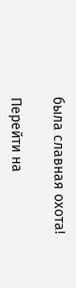была славная охота!

Перейти на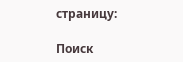страницу:

Поиск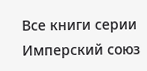Все книги серии Имперский союз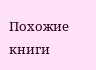Похожие книги